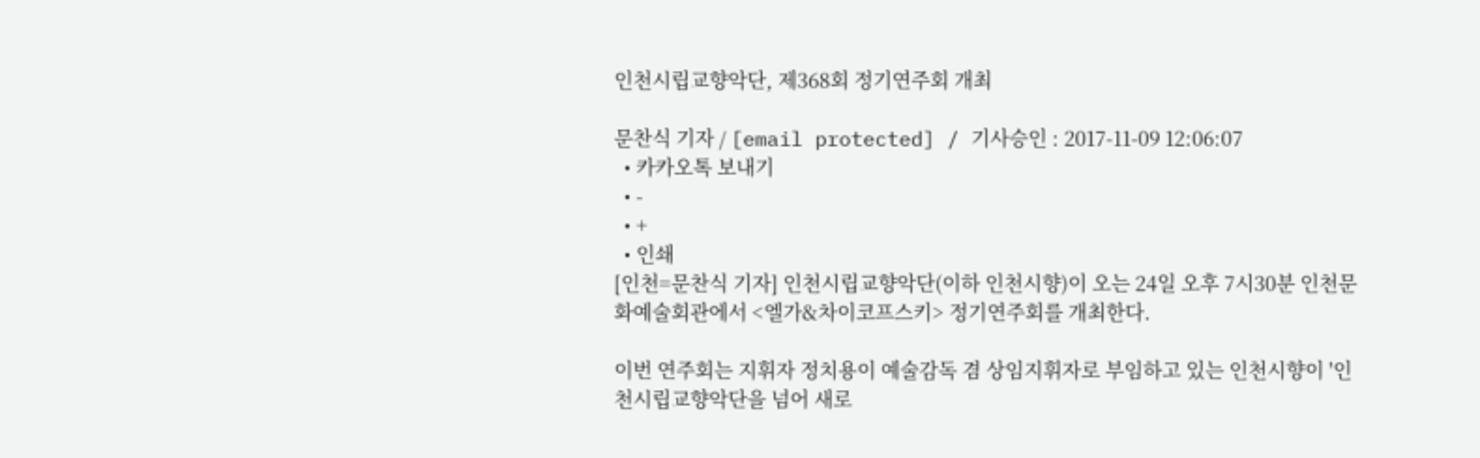인천시립교향악단, 제368회 정기연주회 개최

문찬식 기자 / [email protected] / 기사승인 : 2017-11-09 12:06:07
  • 카카오톡 보내기
  • -
  • +
  • 인쇄
[인천=문찬식 기자] 인천시립교향악단(이하 인천시향)이 오는 24일 오후 7시30분 인천문화예술회관에서 <엘가&차이코프스키> 정기연주회를 개최한다.

이번 연주회는 지휘자 정치용이 예술감독 겸 상임지휘자로 부임하고 있는 인천시향이 '인천시립교향악단을 넘어 새로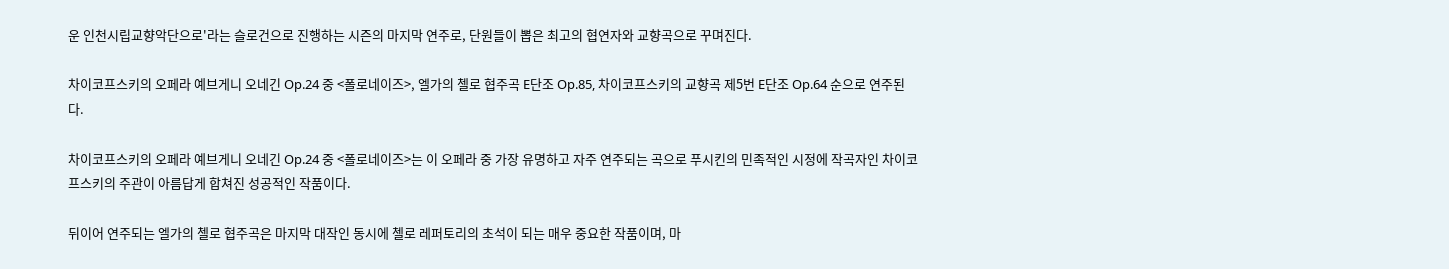운 인천시립교향악단으로'라는 슬로건으로 진행하는 시즌의 마지막 연주로, 단원들이 뽑은 최고의 협연자와 교향곡으로 꾸며진다.

차이코프스키의 오페라 예브게니 오네긴 Op.24 중 <폴로네이즈>, 엘가의 첼로 협주곡 E단조 Op.85, 차이코프스키의 교향곡 제5번 E단조 Op.64 순으로 연주된다.

차이코프스키의 오페라 예브게니 오네긴 Op.24 중 <폴로네이즈>는 이 오페라 중 가장 유명하고 자주 연주되는 곡으로 푸시킨의 민족적인 시정에 작곡자인 차이코프스키의 주관이 아름답게 합쳐진 성공적인 작품이다.

뒤이어 연주되는 엘가의 첼로 협주곡은 마지막 대작인 동시에 첼로 레퍼토리의 초석이 되는 매우 중요한 작품이며, 마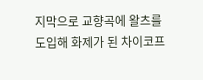지막으로 교향곡에 왈츠를 도입해 화제가 된 차이코프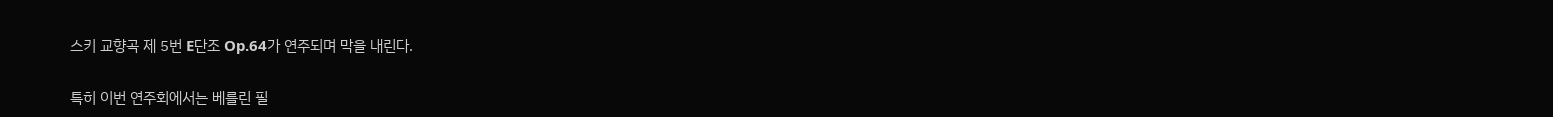스키 교향곡 제 5번 E단조 Op.64가 연주되며 막을 내린다.

특히 이번 연주회에서는 베를린 필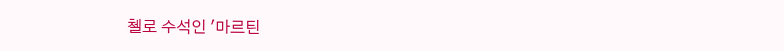첼로 수석인 '마르틴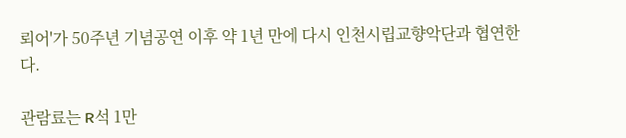뢰어'가 50주년 기념공연 이후 약 1년 만에 다시 인천시립교향악단과 협연한다.

관람료는 R석 1만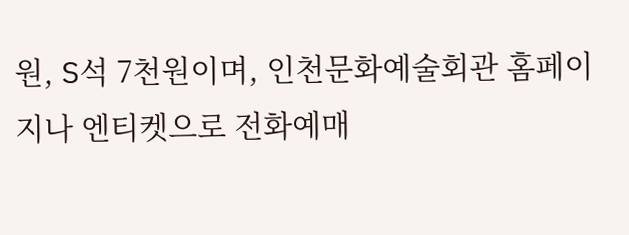원, S석 7천원이며, 인천문화예술회관 홈페이지나 엔티켓으로 전화예매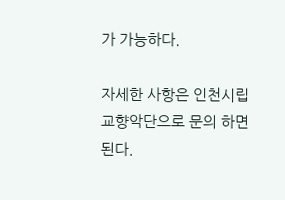가 가능하다.

자세한 사항은 인천시립교향악단으로 문의 하면 된다.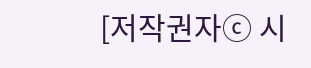[저작권자ⓒ 시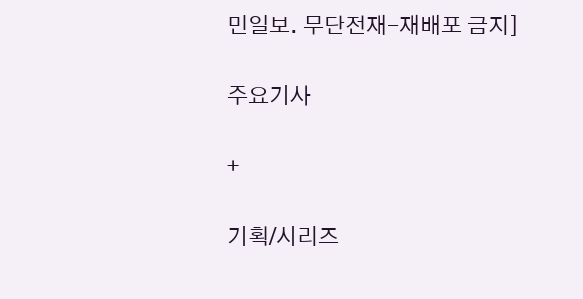민일보. 무단전재-재배포 금지]

주요기사

+

기획/시리즈